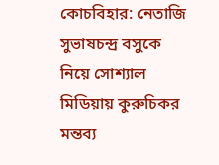কোচবিহার: নেতাজি সুভাষচন্দ্র বসুকে নিয়ে সোশ্যাল মিডিয়ায় কুরুচিকর মন্তব্য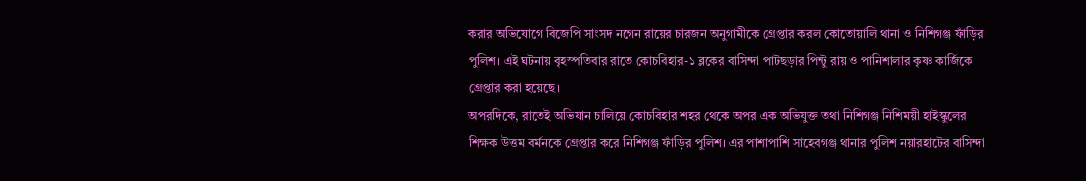করার অভিযোগে বিজেপি সাংসদ নগেন রায়ের চারজন অনুগামীকে গ্রেপ্তার করল কোতোয়ালি থানা ও নিশিগঞ্জ ফাঁড়ির পুলিশ। এই ঘটনায় বৃহস্পতিবার রাতে কোচবিহার-১ ব্লকের বাসিন্দা পাটছড়ার পিন্টু রায় ও পানিশালার কৃষ্ণ কার্জিকে গ্রেপ্তার করা হয়েছে।
অপরদিকে, রাতেই অভিযান চালিয়ে কোচবিহার শহর থেকে অপর এক অভিযুক্ত তথা নিশিগঞ্জ নিশিময়ী হাইস্কুলের শিক্ষক উত্তম বর্মনকে গ্রেপ্তার করে নিশিগঞ্জ ফাঁড়ির পুলিশ। এর পাশাপাশি সাহেবগঞ্জ থানার পুলিশ নয়ারহাটের বাসিন্দা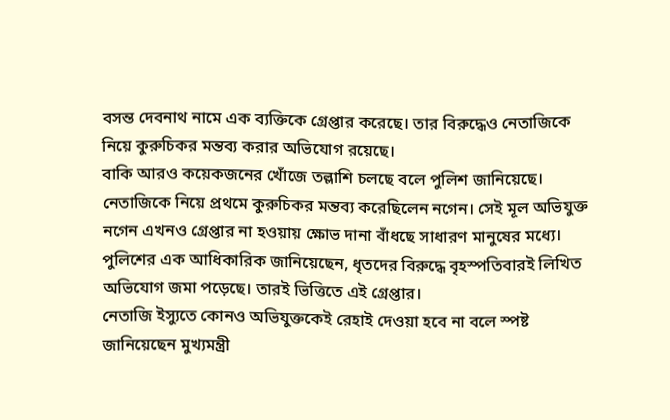বসন্ত দেবনাথ নামে এক ব্যক্তিকে গ্রেপ্তার করেছে। তার বিরুদ্ধেও নেতাজিকে নিয়ে কুরুচিকর মন্তব্য করার অভিযোগ রয়েছে।
বাকি আরও কয়েকজনের খোঁজে তল্লাশি চলছে বলে পুলিশ জানিয়েছে। নেতাজিকে নিয়ে প্রথমে কুরুচিকর মন্তব্য করেছিলেন নগেন। সেই মূল অভিযুক্ত নগেন এখনও গ্রেপ্তার না হওয়ায় ক্ষোভ দানা বাঁধছে সাধারণ মানুষের মধ্যে। পুলিশের এক আধিকারিক জানিয়েছেন, ধৃতদের বিরুদ্ধে বৃহস্পতিবারই লিখিত অভিযোগ জমা পড়েছে। তারই ভিত্তিতে এই গ্রেপ্তার।
নেতাজি ইস্যুতে কোনও অভিযুক্তকেই রেহাই দেওয়া হবে না বলে স্পষ্ট জানিয়েছেন মুখ্যমন্ত্রী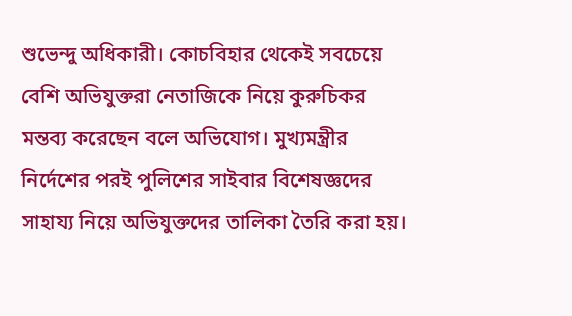শুভেন্দু অধিকারী। কোচবিহার থেকেই সবচেয়ে বেশি অভিযুক্তরা নেতাজিকে নিয়ে কুরুচিকর মন্তব্য করেছেন বলে অভিযোগ। মুখ্যমন্ত্রীর নির্দেশের পরই পুলিশের সাইবার বিশেষজ্ঞদের সাহায্য নিয়ে অভিযুক্তদের তালিকা তৈরি করা হয়।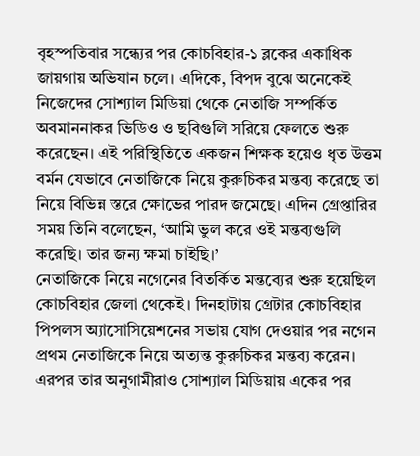বৃহস্পতিবার সন্ধ্যের পর কোচবিহার-১ ব্লকের একাধিক জায়গায় অভিযান চলে। এদিকে, বিপদ বুঝে অনেকেই নিজেদের সোশ্যাল মিডিয়া থেকে নেতাজি সম্পর্কিত অবমাননাকর ভিডিও ও ছবিগুলি সরিয়ে ফেলতে শুরু করেছেন। এই পরিস্থিতিতে একজন শিক্ষক হয়েও ধৃত উত্তম বর্মন যেভাবে নেতাজিকে নিয়ে কুরুচিকর মন্তব্য করেছে তা নিয়ে বিভিন্ন স্তরে ক্ষোভের পারদ জমেছে। এদিন গ্রেপ্তারির সময় তিনি বলেছেন, ‘আমি ভুল করে ওই মন্তব্যগুলি করেছি। তার জন্য ক্ষমা চাইছি।’
নেতাজিকে নিয়ে নগেনের বিতর্কিত মন্তব্যের শুরু হয়েছিল কোচবিহার জেলা থেকেই। দিনহাটায় গ্রেটার কোচবিহার পিপলস অ্যাসোসিয়েশনের সভায় যোগ দেওয়ার পর নগেন প্রথম নেতাজিকে নিয়ে অত্যন্ত কুরুচিকর মন্তব্য করেন। এরপর তার অনুগামীরাও সোশ্যাল মিডিয়ায় একের পর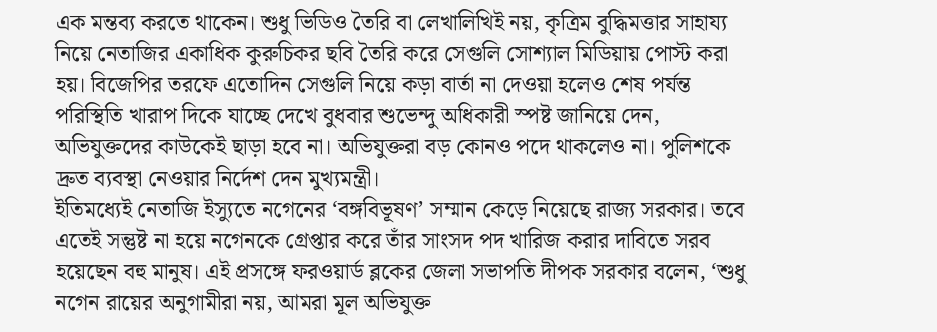এক মন্তব্য করতে থাকেন। শুধু ভিডিও তৈরি বা লেখালিখিই নয়, কৃত্রিম বুদ্ধিমত্তার সাহায্য নিয়ে নেতাজির একাধিক কুরুচিকর ছবি তৈরি করে সেগুলি সোশ্যাল মিডিয়ায় পোস্ট করা হয়। বিজেপির তরফে এতোদিন সেগুলি নিয়ে কড়া বার্তা না দেওয়া হলেও শেষ পর্যন্ত পরিস্থিতি খারাপ দিকে যাচ্ছে দেখে বুধবার শুভেন্দু অধিকারী স্পষ্ট জানিয়ে দেন, অভিযুক্তদের কাউকেই ছাড়া হবে না। অভিযুক্তরা বড় কোনও পদে থাকলেও না। পুলিশকে দ্রুত ব্যবস্থা নেওয়ার নির্দেশ দেন মুখ্যমন্ত্রী।
ইতিমধ্যেই নেতাজি ইস্যুতে নগেনের ‘বঙ্গবিভূষণ’ সম্মান কেড়ে নিয়েছে রাজ্য সরকার। তবে এতেই সন্তুষ্ট না হয়ে নগেনকে গ্রেপ্তার করে তাঁর সাংসদ পদ খারিজ করার দাবিতে সরব হয়েছেন বহু মানুষ। এই প্রসঙ্গে ফরওয়ার্ড ব্লকের জেলা সভাপতি দীপক সরকার বলেন, ‘শুধু নগেন রায়ের অনুগামীরা নয়, আমরা মূল অভিযুক্ত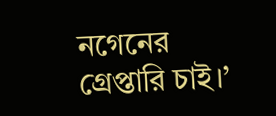নগেনের গ্রেপ্তারি চাই।’